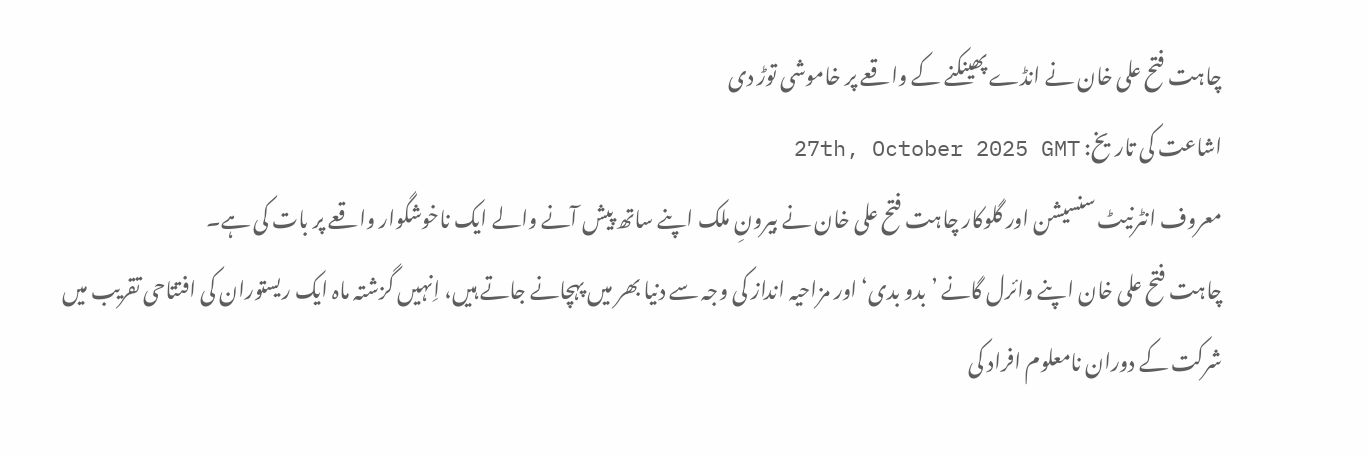چاہت فتح علی خان نے انڈے پھینکنے کے واقعے پر خاموشی توڑ دی
اشاعت کی تاریخ: 27th, October 2025 GMT
معروف انٹرنیٹ سنسیشن اور گلوکار چاہت فتح علی خان نے بیرونِ ملک اپنے ساتھ پیش آنے والے ایک ناخوشگوار واقعے پر بات کی ہے۔
چاہت فتح علی خان اپنے وائرل گانے ’بدو بدی‘ اور مزاحیہ انداز کی وجہ سے دنیا بھر میں پہچانے جاتے ہیں، اِنہیں گزشتہ ماہ ایک ریستوران کی افتتاحی تقریب میں شرکت کے دوران نامعلوم افراد کی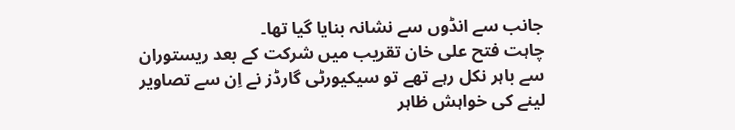جانب سے انڈوں سے نشانہ بنایا گیا تھا۔
چاہت فتح علی خان تقریب میں شرکت کے بعد ریستوران سے باہر نکل رہے تھے تو سیکیورٹی گارڈز نے اِن سے تصاویر لینے کی خواہش ظاہر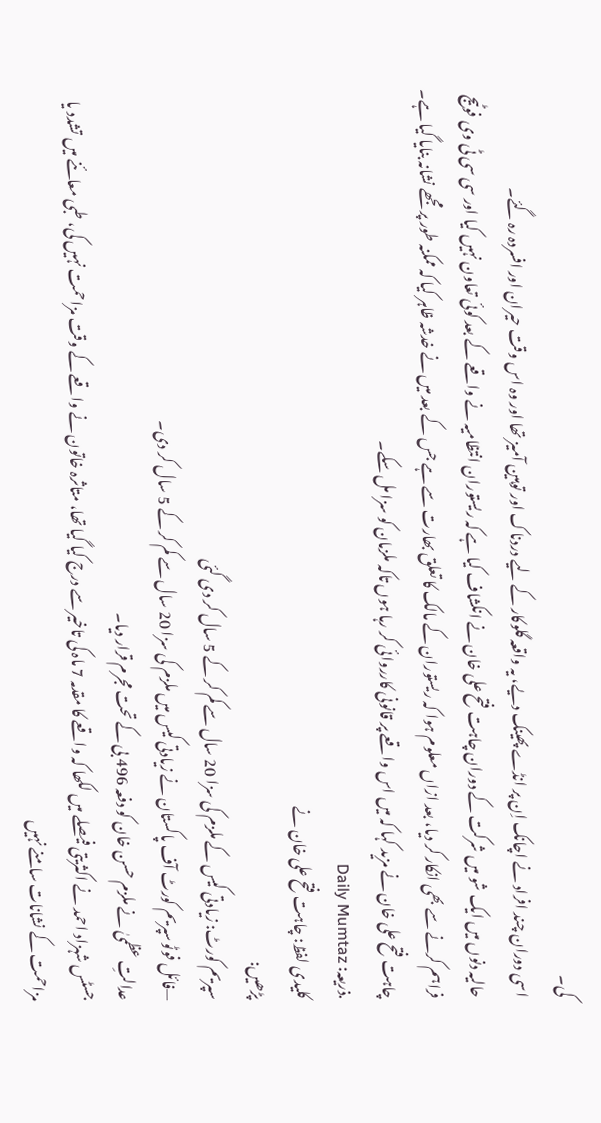کی۔
اسی دوران چند افراد نے اچانک اِن پر انڈے پھینک دیے، یہ واقعہ گلوکار کے لیے دردناک اور توہین آمیز تھا اور وہ اس وقت حیران اور افسردہ رہ گئے۔
حالیہ دنوں میں ایک شو میں شرکت کے دوران چاہت فتح علی خان نے انکشاف کیا ہے کہ ریستوران انتظامیہ نے واقعے کے بعد کوئی تعاون نہیں کیا اور سی سی ٹی وی فوٹیج فراہم کرنے سے بھی انکار کر دیا، بعد ازاں معلوم ہوا کہ ریستوران کے مالک کا تعلق بھارت سے ہے جس کے بعد میں نے خدشہ ظاہر کیا کہ ممکنہ طور پر مجھے نشانہ بنایا گیا ہے۔
چاہت فتح علی خان نے مزید کہا کہ میں اس واقعے پر قانونی کارروائی کر رہا ہوں تاکہ ملزمان کو سزا مل سکے۔
.ذریعہ: Daily Mumtaz
کلیدی لفظ: چاہت فتح علی خان نے
پڑھیں:
سپریم کورٹ: زیادتی کیس کے ملزم کی سزا 20 سال سے کم کر کے 5 سال کر دی گئی
—فائل فوٹوسپریم کورٹ آف پاکستان نے زیادتی کیس میں ملزم کی سزا 20 سال سے کم کر کے 5 سال کر دی۔
عدالتِ عظمیٰ نے ملزم حسن خان کو دفعہ 496 بی کے تحت مجرم قرار دیا۔
جسٹس شہزاد احمد نے اکثریتی فیصلے میں لکھا کہ واقعے کا مقدمہ 7 ماہ کی تاخیر سے درج کیا گیا تھا، متاثرہ خاتون نے واقعے کے وقت مزاحمت نہیں کی، طبی معائنے میں تشدد یا مزاحمت کے نشانات سامنے نہیں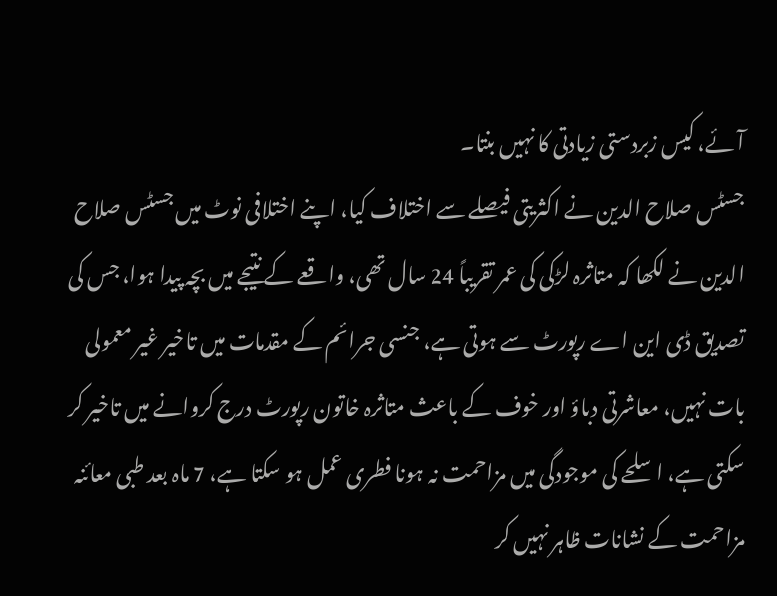آئے، کیس زبردستی زیادتی کا نہیں بنتا۔
جسٹس صلاح الدین نے اکثریتی فیصلے سے اختلاف کیا، اپنے اختلافی نوٹ میں جسٹس صلاح الدین نے لکھا کہ متاثرہ لڑکی کی عمر تقریباً 24 سال تھی، واقعے کے نتیجے میں بچہ پیدا ہوا، جس کی تصدیق ڈی این اے رپورٹ سے ہوتی ہے، جنسی جرائم کے مقدمات میں تاخیر غیر معمولی بات نہیں، معاشرتی دباؤ اور خوف کے باعث متاثرہ خاتون رپورٹ درج کروانے میں تاخیر کر سکتی ہے، اسلحے کی موجودگی میں مزاحمت نہ ہونا فطری عمل ہو سکتا ہے، 7 ماہ بعد طبی معائنہ مزاحمت کے نشانات ظاہر نہیں کر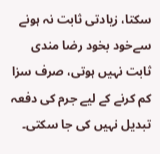سکتا، زیادتی ثابت نہ ہونے سےخود بخود رضا مندی ثابت نہیں ہوتی، صرف سزا کم کرنے کے لیے جرم کی دفعہ تبدیل نہیں کی جا سکتی۔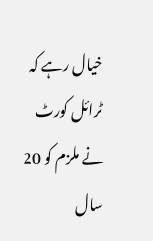خیال رہے کہ ٹرائل کورٹ نے ملزم کو 20 سال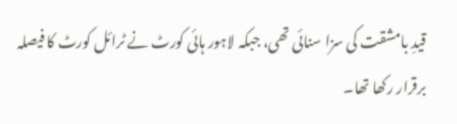قیدِ بامشقت کی سزا سنائی تھی، جبکہ لاہور ہائی کورٹ نے ٹرائل کورٹ کا فیصلہ برقرار رکھا تھا۔